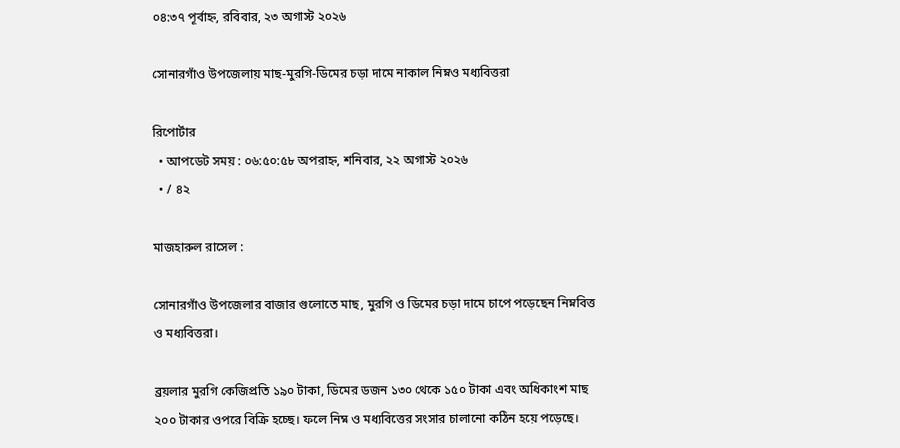০৪:৩৭ পূর্বাহ্ন, রবিবার, ২৩ অগাস্ট ২০২৬

সোনারগাঁও উপজেলায় মাছ-মুরগি-ডিমের চড়া দামে নাকাল নিম্নও মধ্যবিত্তরা

রিপোর্টার
  • আপডেট সময় : ০৬:৫০:৫৮ অপরাহ্ন, শনিবার, ২২ অগাস্ট ২০২৬
  • / ৪২

মাজহারুল রাসেল :

সোনারগাঁও উপজেলার বাজার গুলোতে মাছ, মুরগি ও ডিমের চড়া দামে চাপে পড়েছেন নিম্নবিত্ত ও মধ্যবিত্তরা।

ব্রয়লার মুরগি কেজিপ্রতি ১৯০ টাকা, ডিমের ডজন ১৩০ থেকে ১৫০ টাকা এবং অধিকাংশ মাছ ২০০ টাকার ওপরে বিক্রি হচ্ছে। ফলে নিম্ন ও মধ্যবিত্তের সংসার চালানো কঠিন হয়ে পড়েছে।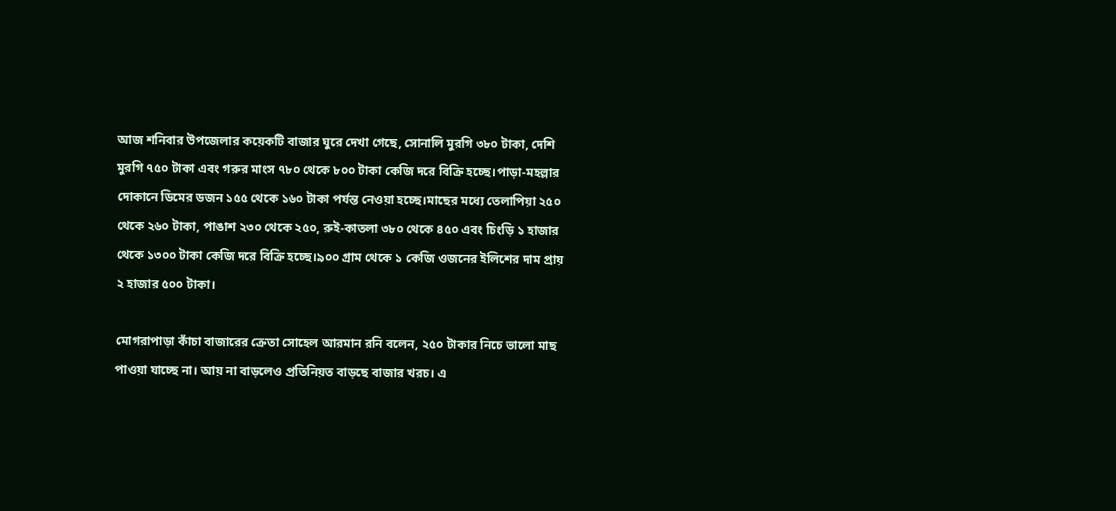আজ শনিবার উপজেলার কয়েকটি বাজার ঘুরে দেখা গেছে, সোনালি মুরগি ৩৮০ টাকা, দেশি মুরগি ৭৫০ টাকা এবং গরুর মাংস ৭৮০ থেকে ৮০০ টাকা কেজি দরে বিক্রি হচ্ছে।পাড়া-মহল্লার দোকানে ডিমের ডজন ১৫৫ থেকে ১৬০ টাকা পর্যন্ত নেওয়া হচ্ছে।মাছের মধ্যে তেলাপিয়া ২৫০ থেকে ২৬০ টাকা, পাঙাশ ২৩০ থেকে ২৫০, রুই-কাতলা ৩৮০ থেকে ৪৫০ এবং চিংড়ি ১ হাজার থেকে ১৩০০ টাকা কেজি দরে বিক্রি হচ্ছে।৯০০ গ্রাম থেকে ১ কেজি ওজনের ইলিশের দাম প্রায় ২ হাজার ৫০০ টাকা।

মোগরাপাড়া কাঁচা বাজারের ক্রেতা সোহেল আরমান রনি বলেন, ২৫০ টাকার নিচে ভালো মাছ পাওয়া যাচ্ছে না। আয় না বাড়লেও প্রতিনিয়ত বাড়ছে বাজার খরচ। এ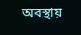অবস্থায়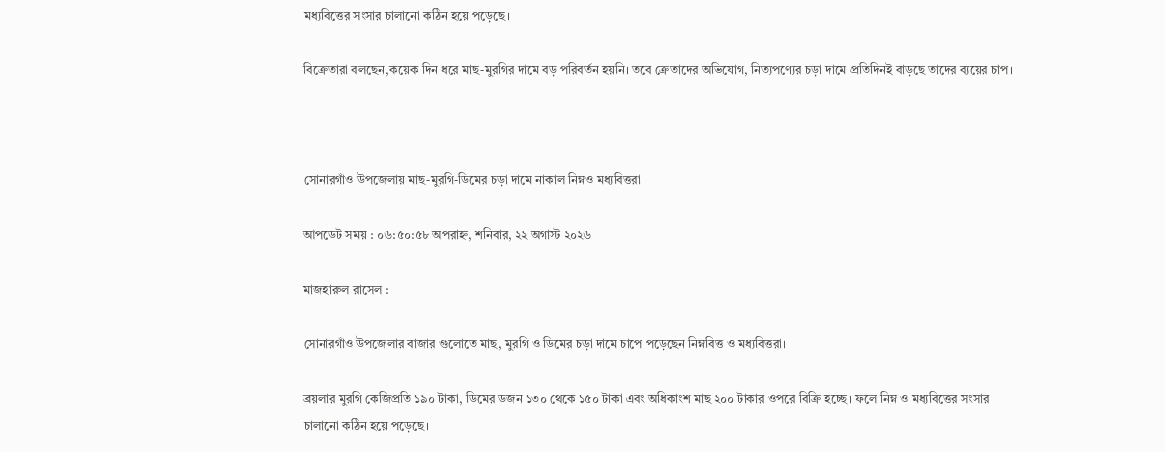মধ্যবিত্তের সংসার চালানো কঠিন হয়ে পড়েছে।

বিক্রেতারা বলছেন,কয়েক দিন ধরে মাছ-মুরগির দামে বড় পরিবর্তন হয়নি। তবে ক্রেতাদের অভিযোগ, নিত্যপণ্যের চড়া দামে প্রতিদিনই বাড়ছে তাদের ব্যয়ের চাপ।



সোনারগাঁও উপজেলায় মাছ-মুরগি-ডিমের চড়া দামে নাকাল নিম্নও মধ্যবিত্তরা

আপডেট সময় : ০৬:৫০:৫৮ অপরাহ্ন, শনিবার, ২২ অগাস্ট ২০২৬

মাজহারুল রাসেল :

সোনারগাঁও উপজেলার বাজার গুলোতে মাছ, মুরগি ও ডিমের চড়া দামে চাপে পড়েছেন নিম্নবিত্ত ও মধ্যবিত্তরা।

ব্রয়লার মুরগি কেজিপ্রতি ১৯০ টাকা, ডিমের ডজন ১৩০ থেকে ১৫০ টাকা এবং অধিকাংশ মাছ ২০০ টাকার ওপরে বিক্রি হচ্ছে। ফলে নিম্ন ও মধ্যবিত্তের সংসার চালানো কঠিন হয়ে পড়েছে।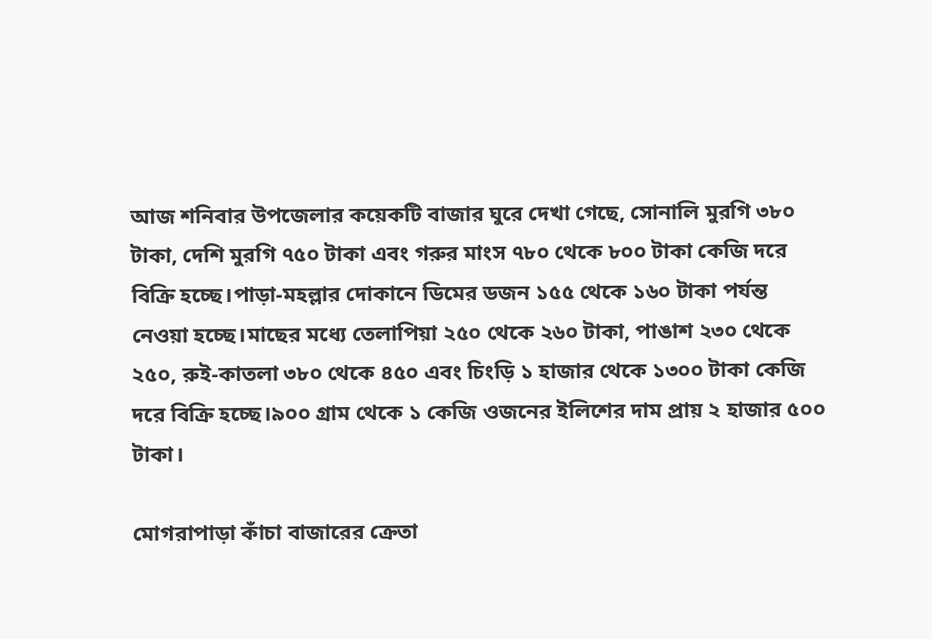আজ শনিবার উপজেলার কয়েকটি বাজার ঘুরে দেখা গেছে, সোনালি মুরগি ৩৮০ টাকা, দেশি মুরগি ৭৫০ টাকা এবং গরুর মাংস ৭৮০ থেকে ৮০০ টাকা কেজি দরে বিক্রি হচ্ছে।পাড়া-মহল্লার দোকানে ডিমের ডজন ১৫৫ থেকে ১৬০ টাকা পর্যন্ত নেওয়া হচ্ছে।মাছের মধ্যে তেলাপিয়া ২৫০ থেকে ২৬০ টাকা, পাঙাশ ২৩০ থেকে ২৫০, রুই-কাতলা ৩৮০ থেকে ৪৫০ এবং চিংড়ি ১ হাজার থেকে ১৩০০ টাকা কেজি দরে বিক্রি হচ্ছে।৯০০ গ্রাম থেকে ১ কেজি ওজনের ইলিশের দাম প্রায় ২ হাজার ৫০০ টাকা।

মোগরাপাড়া কাঁচা বাজারের ক্রেতা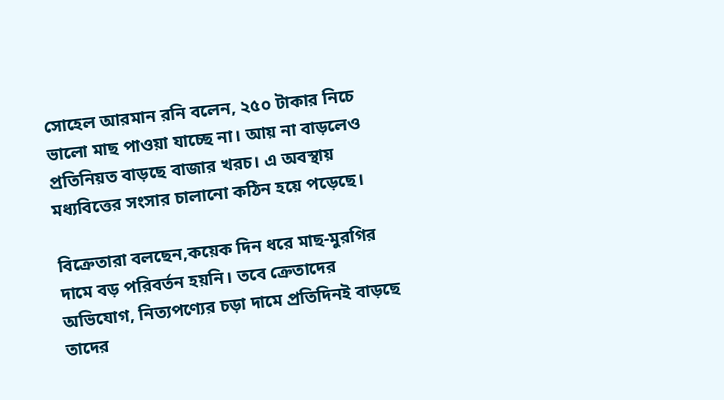সোহেল আরমান রনি বলেন, ২৫০ টাকার নিচে ভালো মাছ পাওয়া যাচ্ছে না। আয় না বাড়লেও প্রতিনিয়ত বাড়ছে বাজার খরচ। এ অবস্থায় মধ্যবিত্তের সংসার চালানো কঠিন হয়ে পড়েছে।

বিক্রেতারা বলছেন,কয়েক দিন ধরে মাছ-মুরগির দামে বড় পরিবর্তন হয়নি। তবে ক্রেতাদের অভিযোগ, নিত্যপণ্যের চড়া দামে প্রতিদিনই বাড়ছে তাদের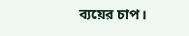ব্যয়ের চাপ।